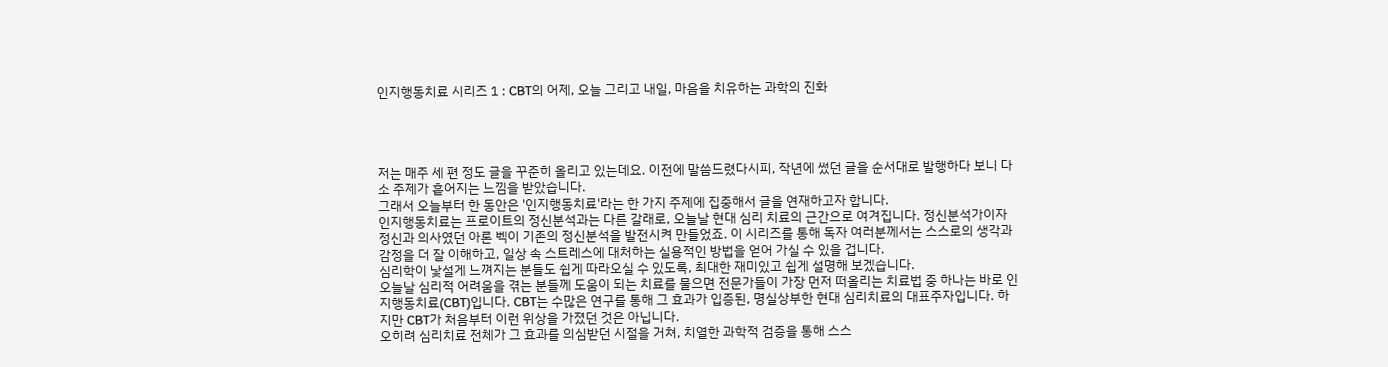인지행동치료 시리즈 1 : CBT의 어제, 오늘 그리고 내일, 마음을 치유하는 과학의 진화




저는 매주 세 편 정도 글을 꾸준히 올리고 있는데요. 이전에 말씀드렸다시피, 작년에 썼던 글을 순서대로 발행하다 보니 다소 주제가 흩어지는 느낌을 받았습니다.
그래서 오늘부터 한 동안은 '인지행동치료'라는 한 가지 주제에 집중해서 글을 연재하고자 합니다.
인지행동치료는 프로이트의 정신분석과는 다른 갈래로, 오늘날 현대 심리 치료의 근간으로 여겨집니다. 정신분석가이자 정신과 의사였던 아론 벡이 기존의 정신분석을 발전시켜 만들었죠. 이 시리즈를 통해 독자 여러분께서는 스스로의 생각과 감정을 더 잘 이해하고, 일상 속 스트레스에 대처하는 실용적인 방법을 얻어 가실 수 있을 겁니다.
심리학이 낯설게 느껴지는 분들도 쉽게 따라오실 수 있도록, 최대한 재미있고 쉽게 설명해 보겠습니다.
오늘날 심리적 어려움을 겪는 분들께 도움이 되는 치료를 물으면 전문가들이 가장 먼저 떠올리는 치료법 중 하나는 바로 인지행동치료(CBT)입니다. CBT는 수많은 연구를 통해 그 효과가 입증된, 명실상부한 현대 심리치료의 대표주자입니다. 하지만 CBT가 처음부터 이런 위상을 가졌던 것은 아닙니다.
오히려 심리치료 전체가 그 효과를 의심받던 시절을 거쳐, 치열한 과학적 검증을 통해 스스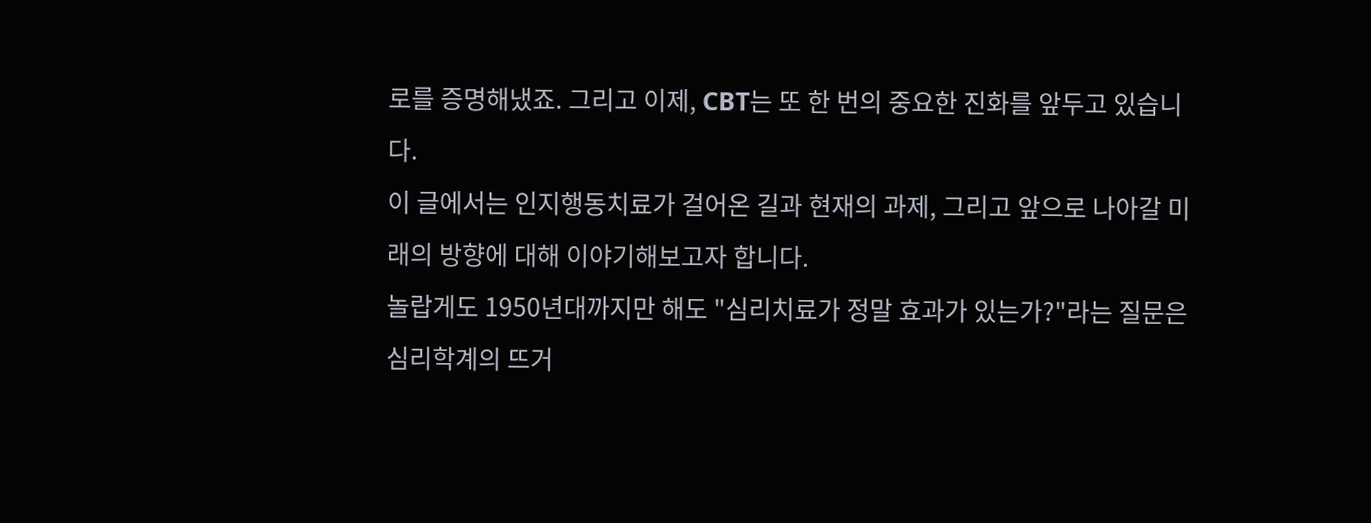로를 증명해냈죠. 그리고 이제, CBT는 또 한 번의 중요한 진화를 앞두고 있습니다.
이 글에서는 인지행동치료가 걸어온 길과 현재의 과제, 그리고 앞으로 나아갈 미래의 방향에 대해 이야기해보고자 합니다.
놀랍게도 1950년대까지만 해도 "심리치료가 정말 효과가 있는가?"라는 질문은 심리학계의 뜨거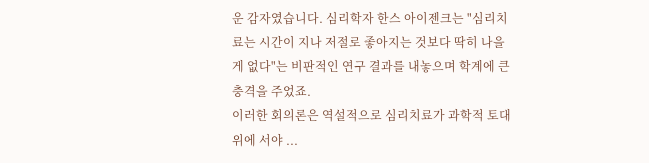운 감자였습니다. 심리학자 한스 아이젠크는 "심리치료는 시간이 지나 저절로 좋아지는 것보다 딱히 나을 게 없다"는 비판적인 연구 결과를 내놓으며 학계에 큰 충격을 주었죠.
이러한 회의론은 역설적으로 심리치료가 과학적 토대 위에 서야 ...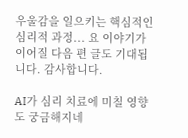우울감을 일으키는 핵심적인 심리적 과정... 요 이야기가 이어질 다음 편 글도 기대됩니다. 감사합니다.

AI가 심리 치료에 미칠 영향도 궁금해지네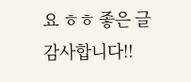요 ㅎㅎ 좋은 글 감사합니다!!